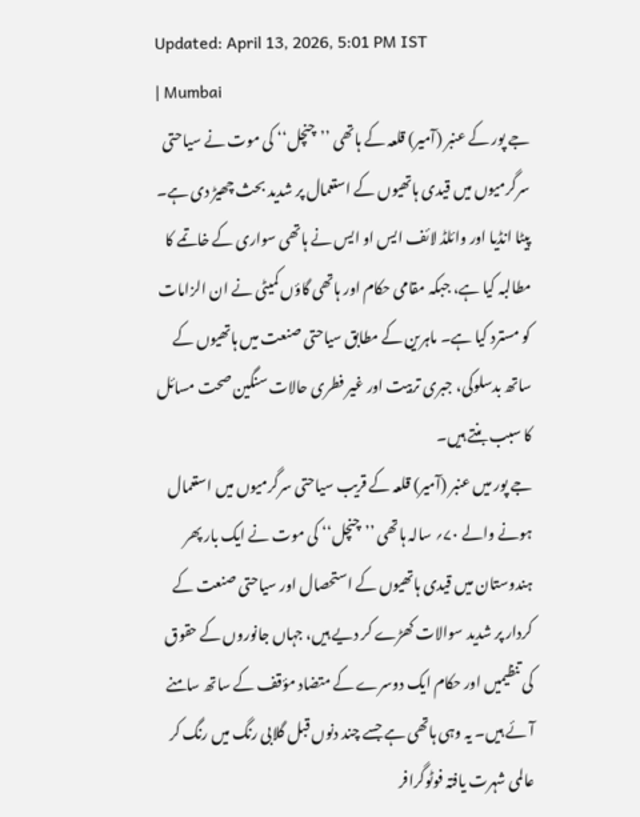Updated: April 13, 2026, 5:01 PM IST
| Mumbai
جے پور کے عنبر (آمیر) قلعہ کے ہاتھی ’’چنچل‘‘ کی موت نے سیاحتی سرگرمیوں میں قیدی ہاتھیوں کے استعمال پر شدید بحث چھیڑ دی ہے۔ پیٹا انڈیا اور وائلڈ لائف ایس او ایس نے ہاتھی سواری کے خاتمے کا مطالبہ کیا ہے، جبکہ مقامی حکام اور ہاتھی گاؤں کمیٹی نے ان الزامات کو مسترد کیا ہے۔ ماہرین کے مطابق سیاحتی صنعت میں ہاتھیوں کے ساتھ بدسلوکی، جبری تربیت اور غیر فطری حالات سنگین صحت مسائل کا سبب بنتے ہیں۔
جے پور میں عنبر (آمیر) قلعہ کے قریب سیاحتی سرگرمیوں میں استعمال ہونے والے ۷۰؍ سالہ ہاتھی ’’چنچل‘‘ کی موت نے ایک بار پھر ہندوستان میں قیدی ہاتھیوں کے استحصال اور سیاحتی صنعت کے کردار پر شدید سوالات کھڑے کر دیے ہیں، جہاں جانوروں کے حقوق کی تنظیمیں اور حکام ایک دوسرے کے متضاد مؤقف کے ساتھ سامنے آئے ہیں۔ یہ وہی ہاتھی ہے جسے چند دنوں قبل گلابی رنگ میں رنگ کر عالمی شہرت یافتہ فوٹوگرافر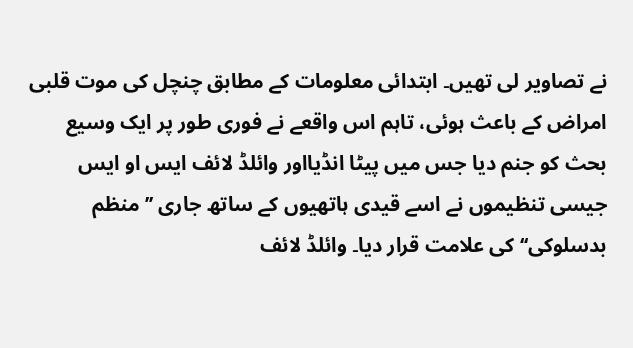نے تصاویر لی تھیں۔ ابتدائی معلومات کے مطابق چنچل کی موت قلبی امراض کے باعث ہوئی، تاہم اس واقعے نے فوری طور پر ایک وسیع بحث کو جنم دیا جس میں پیٹا انڈیااور وائلڈ لائف ایس او ایس جیسی تنظیموں نے اسے قیدی ہاتھیوں کے ساتھ جاری ’’منظم بدسلوکی‘‘ کی علامت قرار دیا۔ وائلڈ لائف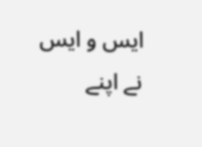ایس و ایس نے اپنے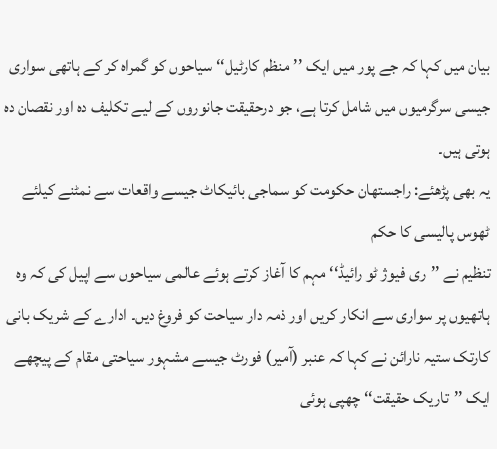بیان میں کہا کہ جے پور میں ایک ’’منظم کارٹیل‘‘ سیاحوں کو گمراہ کر کے ہاتھی سواری جیسی سرگرمیوں میں شامل کرتا ہے، جو درحقیقت جانوروں کے لیے تکلیف دہ اور نقصان دہ ہوتی ہیں۔
یہ بھی پڑھئے: راجستھان حکومت کو سماجی بائیکاٹ جیسے واقعات سے نمٹنے کیلئے ٹھوس پالیسی کا حکم
تنظیم نے ’’ری فیوژ ٹو رائیڈ‘‘ مہم کا آغاز کرتے ہوئے عالمی سیاحوں سے اپیل کی کہ وہ ہاتھیوں پر سواری سے انکار کریں اور ذمہ دار سیاحت کو فروغ دیں۔ ادارے کے شریک بانی کارتک ستیہ نارائن نے کہا کہ عنبر (آمیر) فورٹ جیسے مشہور سیاحتی مقام کے پیچھے ایک ’’تاریک حقیقت‘‘ چھپی ہوئی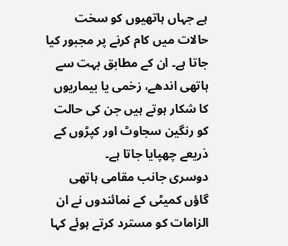ہے جہاں ہاتھیوں کو سخت حالات میں کام کرنے پر مجبور کیا جاتا ہے۔ ان کے مطابق بہت سے ہاتھی اندھے، زخمی یا بیماریوں کا شکار ہوتے ہیں جن کی حالت کو رنگین سجاوٹ اور کپڑوں کے ذریعے چھپایا جاتا ہے۔
دوسری جانب مقامی ہاتھی گاؤں کمیٹی کے نمائندوں نے ان الزامات کو مسترد کرتے ہوئے کہا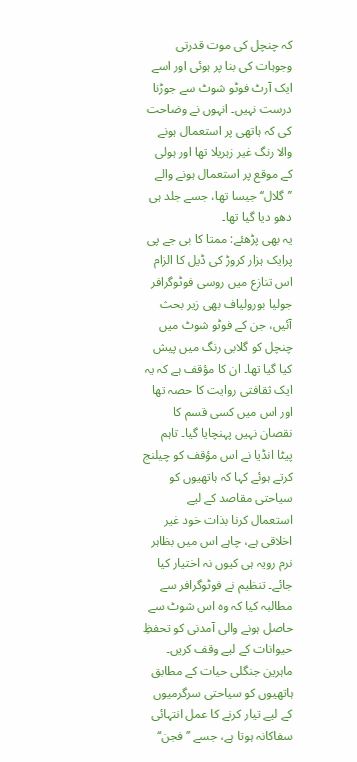کہ چنچل کی موت قدرتی وجوہات کی بنا پر ہوئی اور اسے ایک آرٹ فوٹو شوٹ سے جوڑنا درست نہیں۔ انہوں نے وضاحت کی کہ ہاتھی پر استعمال ہونے والا رنگ غیر زہریلا تھا اور ہولی کے موقع پر استعمال ہونے والے ’’گلال‘‘ جیسا تھا، جسے جلد ہی دھو دیا گیا تھا۔
یہ بھی پڑھئے: ممتا کا بی جے پی پرایک ہزار کروڑ کی ڈیل کا الزام
اس تنازع میں روسی فوٹوگرافر جولیا بورولیاف بھی زیر بحث آئیں، جن کے فوٹو شوٹ میں چنچل کو گلابی رنگ میں پیش کیا گیا تھا۔ ان کا مؤقف ہے کہ یہ ایک ثقافتی روایت کا حصہ تھا اور اس میں کسی قسم کا نقصان نہیں پہنچایا گیا۔ تاہم پیٹا انڈیا نے اس مؤقف کو چیلنج کرتے ہوئے کہا کہ ہاتھیوں کو سیاحتی مقاصد کے لیے استعمال کرنا بذات خود غیر اخلاقی ہے، چاہے اس میں بظاہر نرم رویہ ہی کیوں نہ اختیار کیا جائے۔ تنظیم نے فوٹوگرافر سے مطالبہ کیا کہ وہ اس شوٹ سے حاصل ہونے والی آمدنی کو تحفظِ حیوانات کے لیے وقف کریں۔
ماہرین جنگلی حیات کے مطابق ہاتھیوں کو سیاحتی سرگرمیوں کے لیے تیار کرنے کا عمل انتہائی سفاکانہ ہوتا ہے، جسے ’’فجن‘‘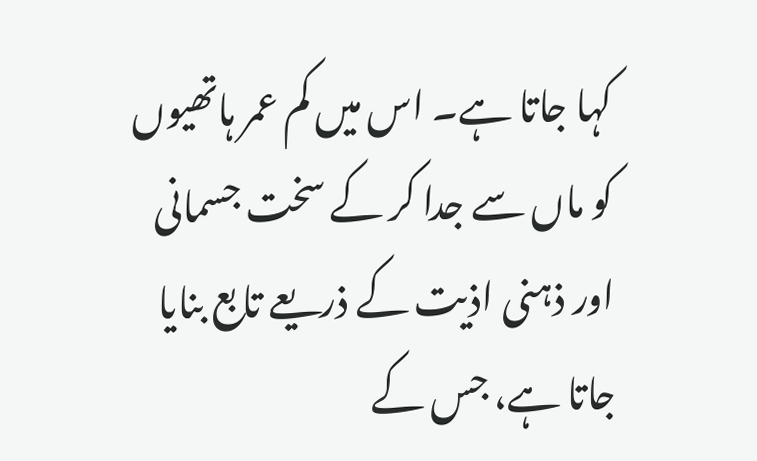کہا جاتا ہے۔ اس میں کم عمر ہاتھیوں کو ماں سے جدا کر کے سخت جسمانی اور ذہنی اذیت کے ذریعے تابع بنایا جاتا ہے، جس کے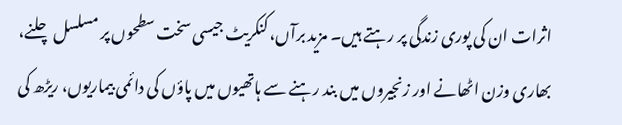اثرات ان کی پوری زندگی پر رہتے ہیں۔ مزید برآں، کنکریٹ جیسی سخت سطحوں پر مسلسل چلنے، بھاری وزن اٹھانے اور زنجیروں میں بند رہنے سے ہاتھیوں میں پاؤں کی دائمی بیماریوں، ریڑھ کی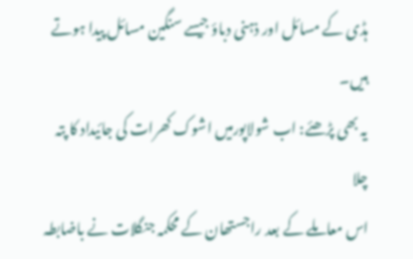ہڈی کے مسائل اور ذہنی دباؤ جیسے سنگین مسائل پیدا ہوتے ہیں۔
یہ بھی پڑھئے: اب شولاپورمیں اشوک کھرات کی جائیداد کا پتہ چلا
اس معاملے کے بعد راجستھان کے محکمہ جنگلات نے باضابطہ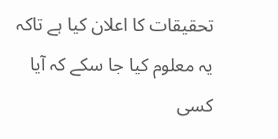تحقیقات کا اعلان کیا ہے تاکہ یہ معلوم کیا جا سکے کہ آیا کسی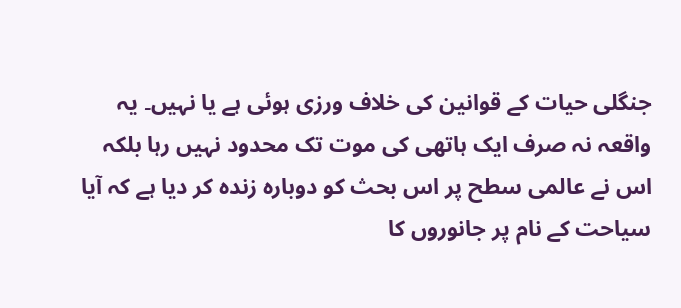جنگلی حیات کے قوانین کی خلاف ورزی ہوئی ہے یا نہیں۔ یہ واقعہ نہ صرف ایک ہاتھی کی موت تک محدود نہیں رہا بلکہ اس نے عالمی سطح پر اس بحث کو دوبارہ زندہ کر دیا ہے کہ آیا سیاحت کے نام پر جانوروں کا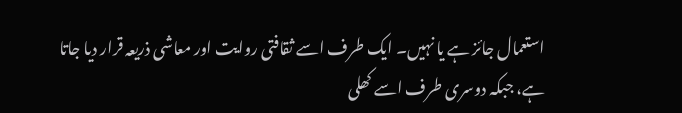استعمال جائز ہے یا نہیں۔ ایک طرف اسے ثقافتی روایت اور معاشی ذریعہ قرار دیا جاتا ہے، جبکہ دوسری طرف اسے کھلی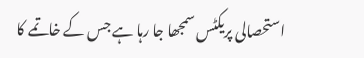استحصالی پریکٹس سمجھا جا رہا ہے جس کے خاتمے کا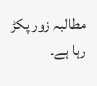مطالبہ زور پکڑ رہا ہے۔